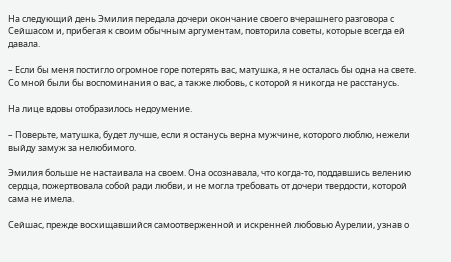На следующий день Эмилия передала дочери окончание своего вчерашнего разговора с Сейшасом и, прибегая к своим обычным аргументам, повторила советы, которые всегда ей давала.

– Если бы меня постигло огромное горе потерять вас, матушка, я не осталась бы одна на свете. Со мной были бы воспоминания о вас, а также любовь, с которой я никогда не расстанусь.

На лице вдовы отобразилось недоумение.

– Поверьте, матушка, будет лучше, если я останусь верна мужчине, которого люблю, нежели выйду замуж за нелюбимого.

Эмилия больше не настаивала на своем. Она осознавала, что когда-то, поддавшись велению сердца, пожертвовала собой ради любви, и не могла требовать от дочери твердости, которой сама не имела.

Сейшас, прежде восхищавшийся самоотверженной и искренней любовью Аурелии, узнав о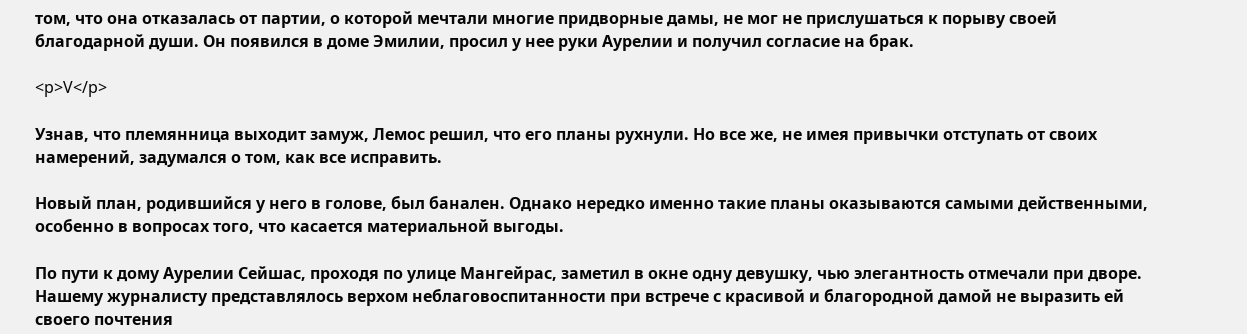том, что она отказалась от партии, о которой мечтали многие придворные дамы, не мог не прислушаться к порыву своей благодарной души. Он появился в доме Эмилии, просил у нее руки Аурелии и получил согласие на брак.

<p>V</p>

Узнав, что племянница выходит замуж, Лемос решил, что его планы рухнули. Но все же, не имея привычки отступать от своих намерений, задумался о том, как все исправить.

Новый план, родившийся у него в голове, был банален. Однако нередко именно такие планы оказываются самыми действенными, особенно в вопросах того, что касается материальной выгоды.

По пути к дому Аурелии Сейшас, проходя по улице Мангейрас, заметил в окне одну девушку, чью элегантность отмечали при дворе. Нашему журналисту представлялось верхом неблаговоспитанности при встрече с красивой и благородной дамой не выразить ей своего почтения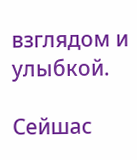взглядом и улыбкой.

Сейшас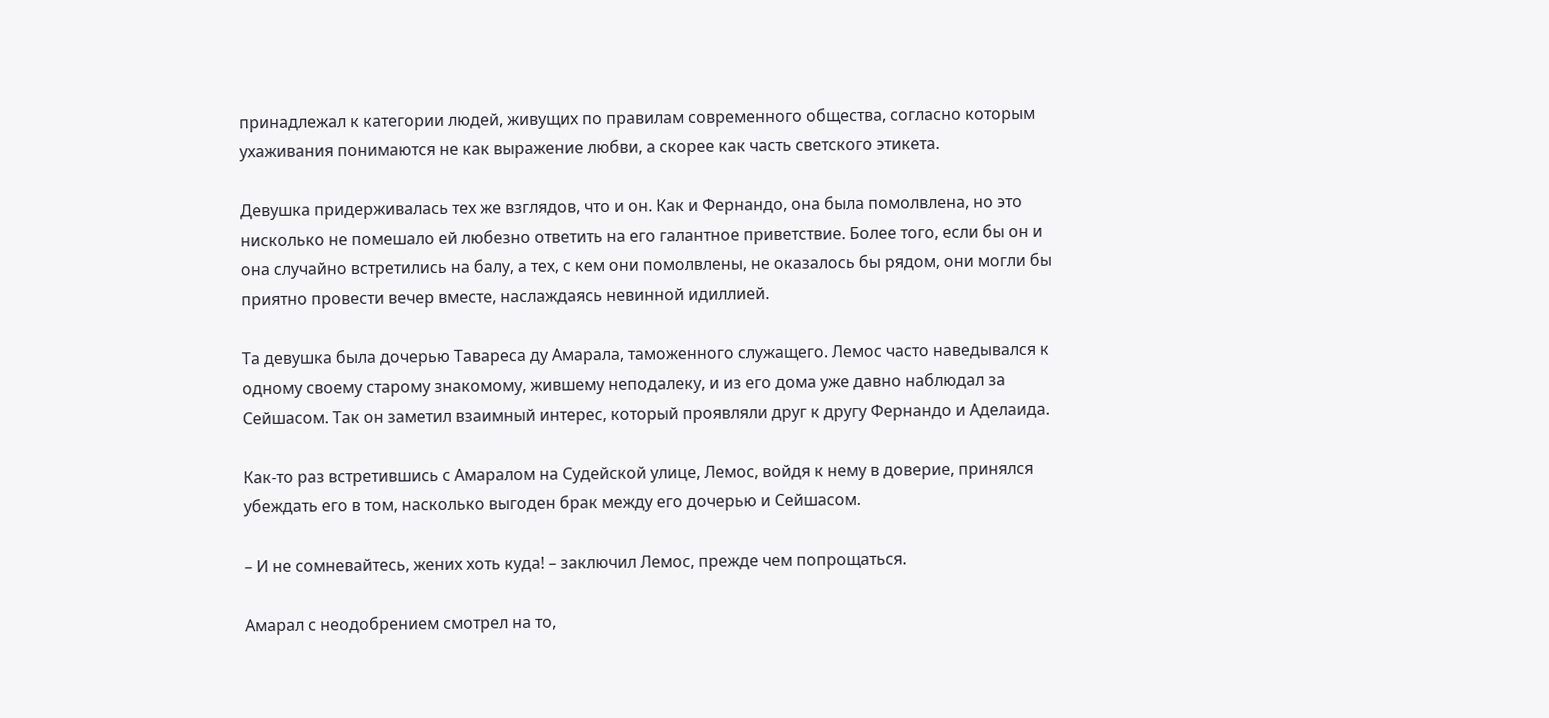принадлежал к категории людей, живущих по правилам современного общества, согласно которым ухаживания понимаются не как выражение любви, а скорее как часть светского этикета.

Девушка придерживалась тех же взглядов, что и он. Как и Фернандо, она была помолвлена, но это нисколько не помешало ей любезно ответить на его галантное приветствие. Более того, если бы он и она случайно встретились на балу, а тех, с кем они помолвлены, не оказалось бы рядом, они могли бы приятно провести вечер вместе, наслаждаясь невинной идиллией.

Та девушка была дочерью Тавареса ду Амарала, таможенного служащего. Лемос часто наведывался к одному своему старому знакомому, жившему неподалеку, и из его дома уже давно наблюдал за Сейшасом. Так он заметил взаимный интерес, который проявляли друг к другу Фернандо и Аделаида.

Как-то раз встретившись с Амаралом на Судейской улице, Лемос, войдя к нему в доверие, принялся убеждать его в том, насколько выгоден брак между его дочерью и Сейшасом.

– И не сомневайтесь, жених хоть куда! – заключил Лемос, прежде чем попрощаться.

Амарал с неодобрением смотрел на то,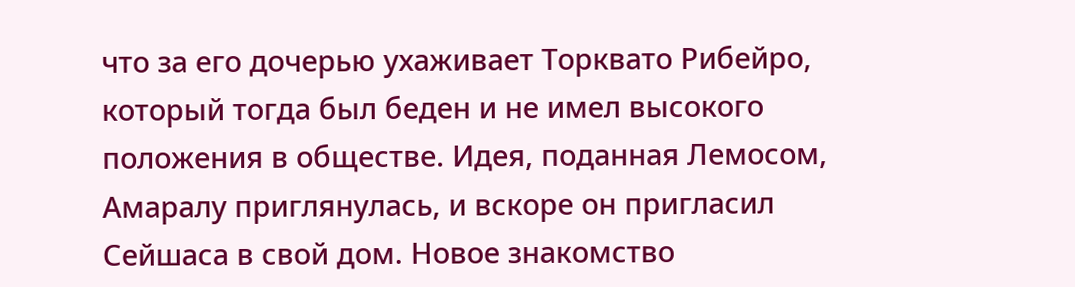что за его дочерью ухаживает Торквато Рибейро, который тогда был беден и не имел высокого положения в обществе. Идея, поданная Лемосом, Амаралу приглянулась, и вскоре он пригласил Сейшаса в свой дом. Новое знакомство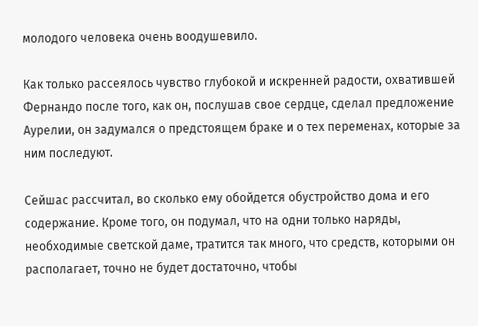молодого человека очень воодушевило.

Как только рассеялось чувство глубокой и искренней радости, охватившей Фернандо после того, как он, послушав свое сердце, сделал предложение Аурелии, он задумался о предстоящем браке и о тех переменах, которые за ним последуют.

Сейшас рассчитал, во сколько ему обойдется обустройство дома и его содержание. Кроме того, он подумал, что на одни только наряды, необходимые светской даме, тратится так много, что средств, которыми он располагает, точно не будет достаточно, чтобы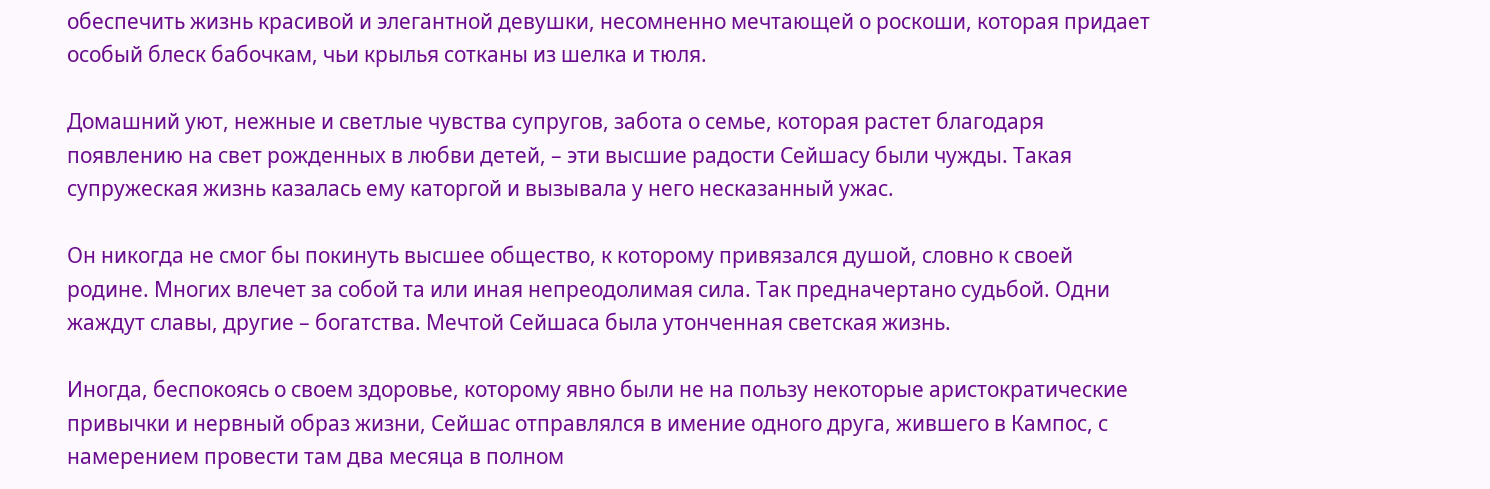обеспечить жизнь красивой и элегантной девушки, несомненно мечтающей о роскоши, которая придает особый блеск бабочкам, чьи крылья сотканы из шелка и тюля.

Домашний уют, нежные и светлые чувства супругов, забота о семье, которая растет благодаря появлению на свет рожденных в любви детей, – эти высшие радости Сейшасу были чужды. Такая супружеская жизнь казалась ему каторгой и вызывала у него несказанный ужас.

Он никогда не смог бы покинуть высшее общество, к которому привязался душой, словно к своей родине. Многих влечет за собой та или иная непреодолимая сила. Так предначертано судьбой. Одни жаждут славы, другие – богатства. Мечтой Сейшаса была утонченная светская жизнь.

Иногда, беспокоясь о своем здоровье, которому явно были не на пользу некоторые аристократические привычки и нервный образ жизни, Сейшас отправлялся в имение одного друга, жившего в Кампос, с намерением провести там два месяца в полном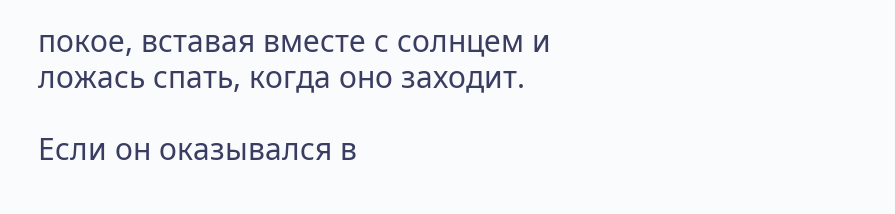покое, вставая вместе с солнцем и ложась спать, когда оно заходит.

Если он оказывался в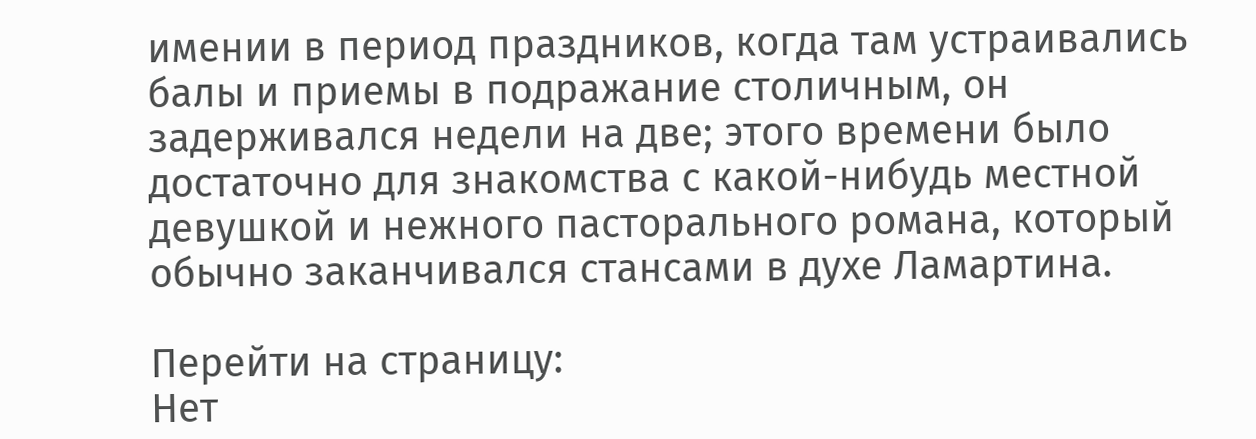имении в период праздников, когда там устраивались балы и приемы в подражание столичным, он задерживался недели на две; этого времени было достаточно для знакомства с какой-нибудь местной девушкой и нежного пасторального романа, который обычно заканчивался стансами в духе Ламартина.

Перейти на страницу:
Нет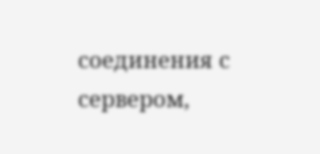соединения с сервером,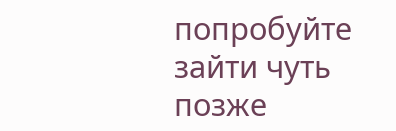попробуйте зайти чуть позже